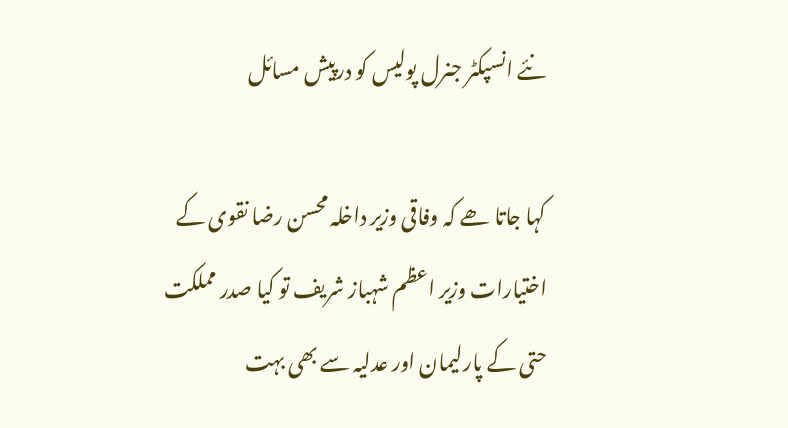نئے انسپکٹر جنرل پولیس کو درپیش مسائل

کہا جاتا ھے کہ وفاقی وزیر داخلہ محسن رضا نقوی کے اختیارات وزیر اعظم شہباز شریف تو کیا صدر مملکت حتی کے پارلیمان اور عدلیہ سے بھی بہت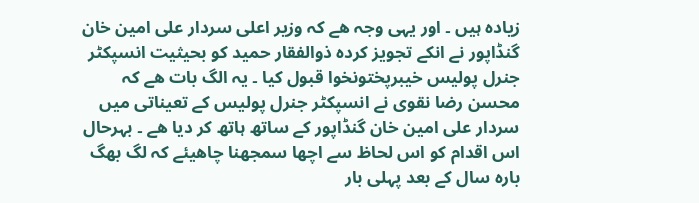زیادہ ہیں ۔ اور یہی وجہ ھے کہ وزیر اعلی سردار علی امین خان گنڈاپور نے انکے تجویز کردہ ذوالفقار حمید کو بحیثیت انسپکٹر جنرل پولیس خیبرپختونخوا قبول کیا ۔ یہ الگ بات ھے کہ محسن رضا نقوی نے انسپکٹر جنرل پولیس کے تعیناتی میں سردار علی امین خان گنڈاپور کے ساتھ ہاتھ کر دیا ھے ۔ بہرحال اس اقدام کو اس لحاظ سے اچھا سمجھنا چاھیئے کہ لگ بھگ بارہ سال کے بعد پہلی بار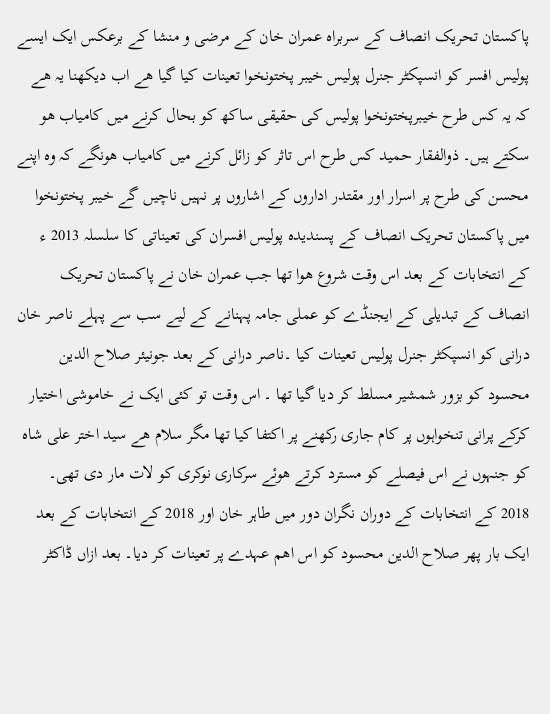پاکستان تحریک انصاف کے سربراہ عمران خان کے مرضی و منشا کے برعکس ایک ایسے پولیس افسر کو انسپکٹر جنرل پولیس خیبر پختونخوا تعینات کیا گیا ھے اب دیکھنا یہ ھے کہ یہ کس طرح خیبرپختونخوا پولیس کی حقیقی ساکھ کو بحال کرنے میں کامیاب ھو سکتے ہیں۔ ذوالفقار حمید کس طرح اس تاثر کو زائل کرنے میں کامیاب ھونگے کہ وہ اپنے محسن کی طرح پر اسرار اور مقتدر اداروں کے اشاروں پر نہیں ناچیں گے خیبر پختونخوا میں پاکستان تحریک انصاف کے پسندیدہ پولیس افسران کی تعیناتی کا سلسلہ 2013 ء کے انتخابات کے بعد اس وقت شروع ھوا تھا جب عمران خان نے پاکستان تحریک انصاف کے تبدیلی کے ایجنڈے کو عملی جامہ پہنانے کے لیے سب سے پہلے ناصر خان درانی کو انسپکٹر جنرل پولیس تعینات کیا ۔ناصر درانی کے بعد جونیئر صلاح الدین محسود کو بزور شمشیر مسلط کر دیا گیا تھا ۔ اس وقت تو کئی ایک نے خاموشی اختیار کرکے پرانی تنخواہوں پر کام جاری رکھنے پر اکتفا کیا تھا مگر سلام ھے سید اختر علی شاہ کو جنہوں نے اس فیصلے کو مسترد کرتے ھوئے سرکاری نوکری کو لات مار دی تھی۔ 2018 کے انتخابات کے دوران نگران دور میں طاہر خان اور 2018 کے انتخابات کے بعد ایک بار پھر صلاح الدین محسود کو اس اھم عہدے پر تعینات کر دیا۔ بعد ازاں ڈاکٹر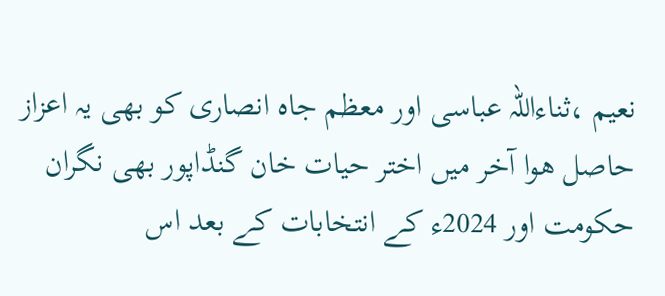نعیم ،ثناءاللہ عباسی اور معظم جاہ انصاری کو بھی یہ اعزاز حاصل ھوا آخر میں اختر حیات خان گنڈاپور بھی نگران حکومت اور 2024ء کے انتخابات کے بعد اس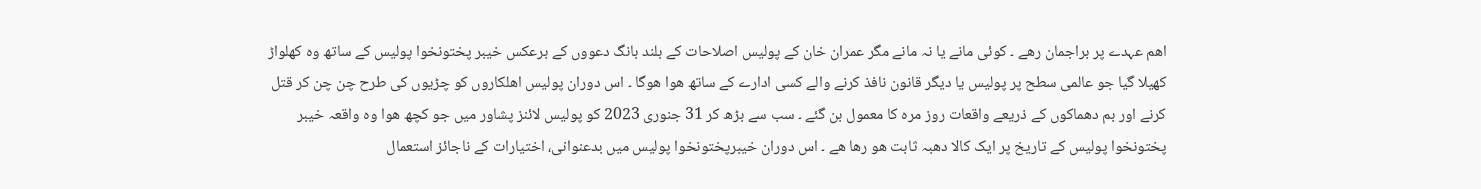اھم عہدے پر براجمان رھے ۔ کوئی مانے یا نہ مانے مگر عمران خان کے پولیس اصلاحات کے بلند بانگ دعووں کے برعکس خیبر پختونخوا پولیس کے ساتھ وہ کھلواڑ کھیلا گیا جو عالمی سطح پر پولیس یا دیگر قانون نافذ کرنے والے کسی ادارے کے ساتھ ھوا ھوگا ۔ اس دوران پولیس اھلکاروں کو چڑیوں کی طرح چن چن کر قتل کرنے اور بم دھماکوں کے ذریعے واقعات روز مرہ کا معمول بن گئے ۔ سب سے بڑھ کر 31 جنوری 2023 کو پولیس لائنز پشاور میں جو کچھ ھوا وہ واقعہ خیبر پختونخوا پولیس کے تاریخ پر ایک کالا دھبہ ثابت ھو رھا ھے ۔ اس دوران خیبرپختونخوا پولیس میں بدعنوانی، اختیارات کے ناجائز استعمال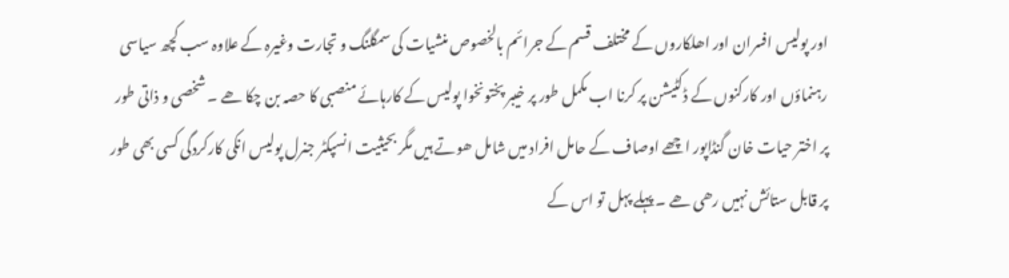اور پولیس افسران اور اھلکاروں کے مختلف قسم کے جرائم بالخصوص منشیات کی سمگلنگ و تجارت وغیرہ کے علاوہ سب کچھ سیاسی رہنماؤں اور کارکنوں کے ڈکٹیشن پر کرنا اب مکمل طور پر خیبر پختونخوا پولیس کے کارہائے منصبی کا حصہ بن چکا ھے ۔ شخصی و ذاتی طور پر اختر حیات خان گنڈاپور اچھے اوصاف کے حامل افراد میں شامل ھوتے ہیں مگر بحیثیت انسپکٹر جنرل پولیس انکی کارکردگی کسی بھی طور پر قابل ستائش نہیں رھی ھے ۔ پہلے پہل تو اس کے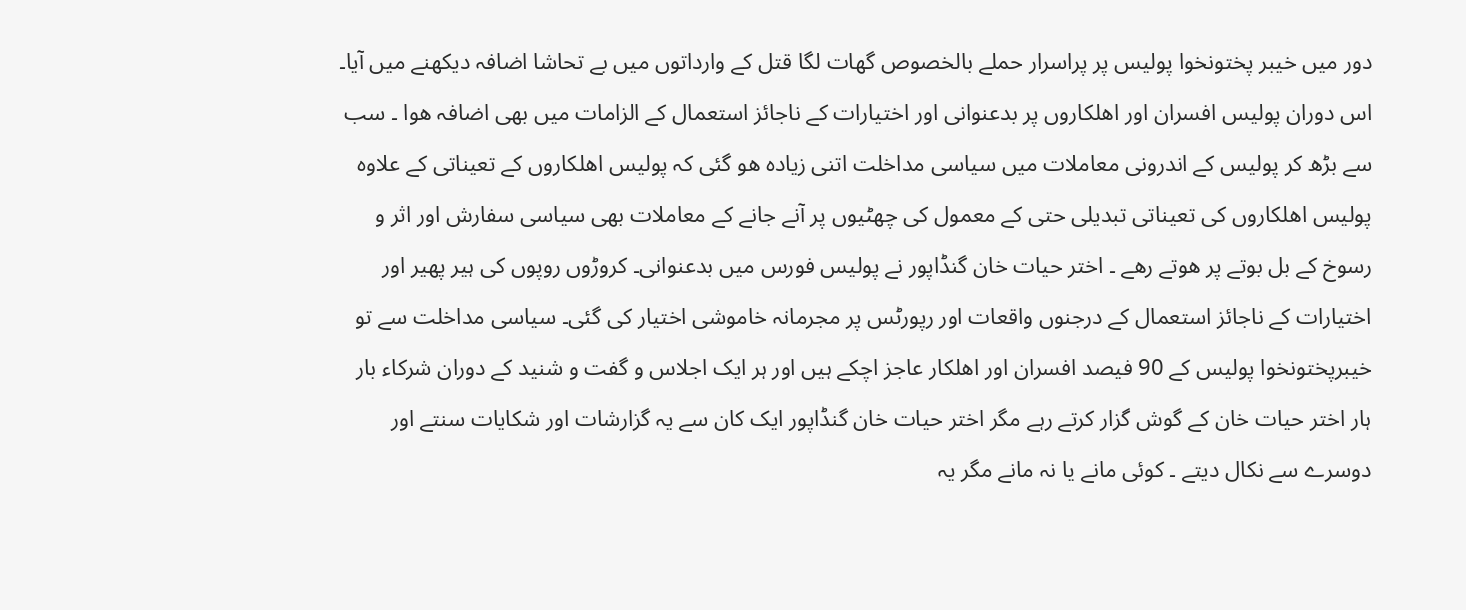دور میں خیبر پختونخوا پولیس پر پراسرار حملے بالخصوص گھات لگا قتل کے وارداتوں میں بے تحاشا اضافہ دیکھنے میں آیا۔ اس دوران پولیس افسران اور اھلکاروں پر بدعنوانی اور اختیارات کے ناجائز استعمال کے الزامات میں بھی اضافہ ھوا ۔ سب سے بڑھ کر پولیس کے اندرونی معاملات میں سیاسی مداخلت اتنی زیادہ ھو گئی کہ پولیس اھلکاروں کے تعیناتی کے علاوہ پولیس اھلکاروں کی تعیناتی تبدیلی حتی کے معمول کی چھٹیوں پر آنے جانے کے معاملات بھی سیاسی سفارش اور اثر و رسوخ کے بل بوتے پر ھوتے رھے ۔ اختر حیات خان گنڈاپور نے پولیس فورس میں بدعنوانی۔ کروڑوں روپوں کی ہیر پھیر اور اختیارات کے ناجائز استعمال کے درجنوں واقعات اور رپورٹس پر مجرمانہ خاموشی اختیار کی گئی۔ سیاسی مداخلت سے تو خیبرپختونخوا پولیس کے 90 فیصد افسران اور اھلکار عاجز اچکے ہیں اور ہر ایک اجلاس و گفت و شنید کے دوران شرکاء بار ہار اختر حیات خان کے گوش گزار کرتے رہے مگر اختر حیات خان گنڈاپور ایک کان سے یہ گزارشات اور شکایات سنتے اور دوسرے سے نکال دیتے ۔ کوئی مانے یا نہ مانے مگر یہ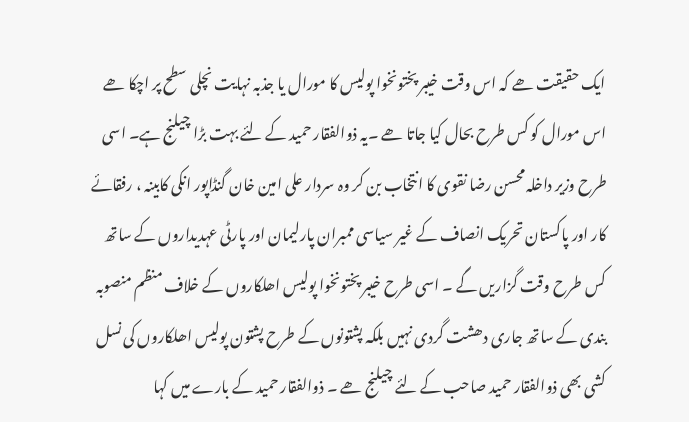ایک حقیقت ھے کہ اس وقت خیبر پختونخوا پولیس کا مورال یا جذبہ نہایت نچلی سطح پر اچکا ھے اس مورال کو کس طرح بحال کیا جاتا ھے ۔یہ ذوالفقار حمید کے لئے بہت بڑا چیلنج ہے۔ اسی طرح وزیر داخلہ محسن رضا نقوی کا انتخاب بن کر وہ سردار علی امین خان گنڈاپور انکی کابینہ ، رفقائے کار اور پاکستان تحریک انصاف کے غیر سیاسی ممبران پارلیمان اور پارٹی عہدیداروں کے ساتھ کس طرح وقت گزاریں گے ۔ اسی طرح خیبر پختونخوا پولیس اھلکاروں کے خلاف منظم منصوبہ بندی کے ساتھ جاری دھشت گردی نہیں بلکہ پشتونوں کے طرح پشتون پولیس اھلکاروں کی نسل کشی بھی ذوالفقار حمید صاحب کے لئے چیلنج ھے ۔ ذوالفقار حمید کے بارے میں کہا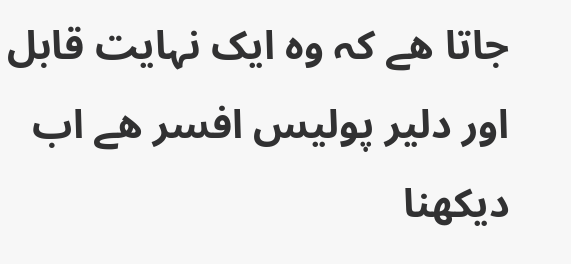جاتا ھے کہ وہ ایک نہایت قابل اور دلیر پولیس افسر ھے اب دیکھنا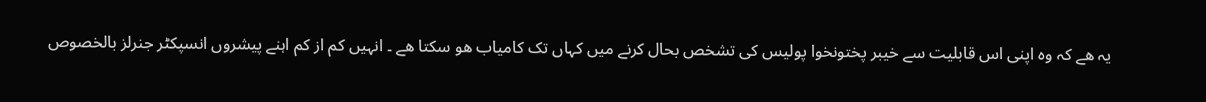یہ ھے کہ وہ اپنی اس قابلیت سے خیبر پختونخوا پولیس کی تشخص بحال کرنے میں کہاں تک کامیاب ھو سکتا ھے ۔ انہیں کم از کم اہنے پیشروں انسپکٹر جنرلز بالخصوص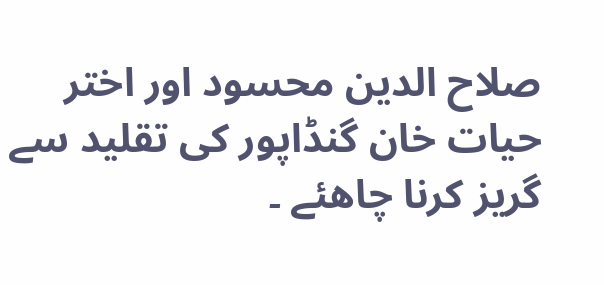صلاح الدین محسود اور اختر حیات خان گنڈاپور کی تقلید سے گریز کرنا چاھئے ۔